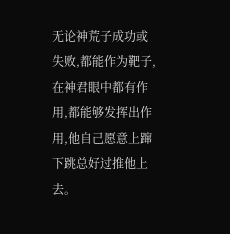无论神荒子成功或失败,都能作为靶子,在神君眼中都有作用,都能够发挥出作用,他自己愿意上蹿下跳总好过推他上去。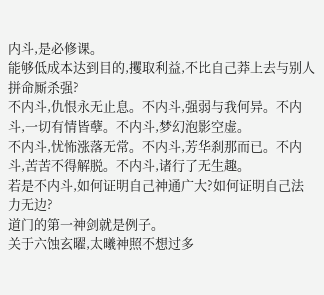内斗,是必修课。
能够低成本达到目的,攫取利益,不比自己莽上去与别人拼命厮杀强?
不内斗,仇恨永无止息。不内斗,强弱与我何异。不内斗,一切有情皆孽。不内斗,梦幻泡影空虚。
不内斗,忧怖涨落无常。不内斗,芳华刹那而已。不内斗,苦苦不得解脱。不内斗,诸行了无生趣。
若是不内斗,如何证明自己神通广大?如何证明自己法力无边?
道门的第一神剑就是例子。
关于六蚀玄曜,太曦神照不想过多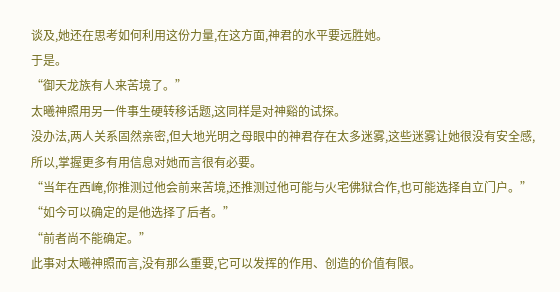谈及,她还在思考如何利用这份力量,在这方面,神君的水平要远胜她。
于是。
“御天龙族有人来苦境了。”
太曦神照用另一件事生硬转移话题,这同样是对神谿的试探。
没办法,两人关系固然亲密,但大地光明之母眼中的神君存在太多迷雾,这些迷雾让她很没有安全感,所以,掌握更多有用信息对她而言很有必要。
“当年在西崦,你推测过他会前来苦境,还推测过他可能与火宅佛狱合作,也可能选择自立门户。”
“如今可以确定的是他选择了后者。”
“前者尚不能确定。”
此事对太曦神照而言,没有那么重要,它可以发挥的作用、创造的价值有限。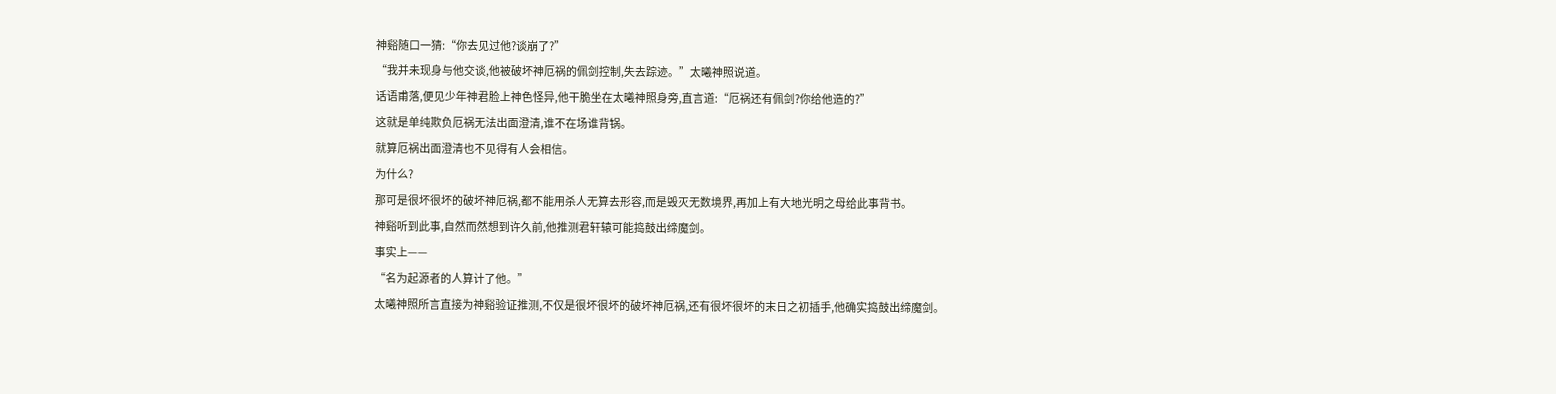神谿随口一猜:“你去见过他?谈崩了?”
“我并未现身与他交谈,他被破坏神厄祸的佩剑控制,失去踪迹。”太曦神照说道。
话语甫落,便见少年神君脸上神色怪异,他干脆坐在太曦神照身旁,直言道:“厄祸还有佩剑?你给他造的?”
这就是单纯欺负厄祸无法出面澄清,谁不在场谁背锅。
就算厄祸出面澄清也不见得有人会相信。
为什么?
那可是很坏很坏的破坏神厄祸,都不能用杀人无算去形容,而是毁灭无数境界,再加上有大地光明之母给此事背书。
神谿听到此事,自然而然想到许久前,他推测君轩辕可能捣鼓出缔魔剑。
事实上——
“名为起源者的人算计了他。”
太曦神照所言直接为神谿验证推测,不仅是很坏很坏的破坏神厄祸,还有很坏很坏的末日之初插手,他确实捣鼓出缔魔剑。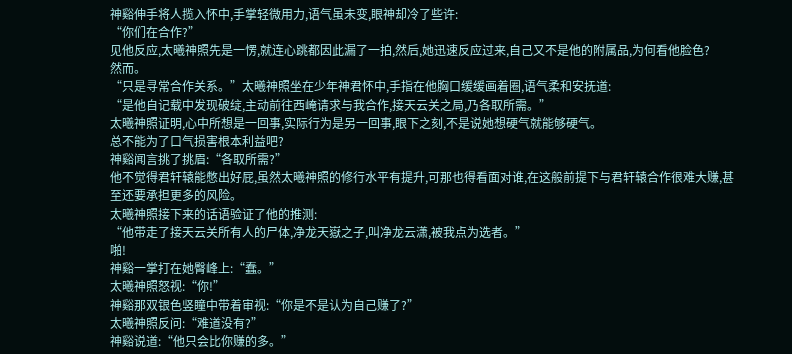神谿伸手将人揽入怀中,手掌轻微用力,语气虽未变,眼神却冷了些许:
“你们在合作?”
见他反应,太曦神照先是一愣,就连心跳都因此漏了一拍,然后,她迅速反应过来,自己又不是他的附属品,为何看他脸色?
然而。
“只是寻常合作关系。”太曦神照坐在少年神君怀中,手指在他胸口缓缓画着圈,语气柔和安抚道:
“是他自记载中发现破绽,主动前往西崦请求与我合作,接天云关之局,乃各取所需。”
太曦神照证明,心中所想是一回事,实际行为是另一回事,眼下之刻,不是说她想硬气就能够硬气。
总不能为了口气损害根本利益吧?
神谿闻言挑了挑眉:“各取所需?”
他不觉得君轩辕能憋出好屁,虽然太曦神照的修行水平有提升,可那也得看面对谁,在这般前提下与君轩辕合作很难大赚,甚至还要承担更多的风险。
太曦神照接下来的话语验证了他的推测:
“他带走了接天云关所有人的尸体,净龙天嶽之子,叫净龙云潇,被我点为选者。”
啪!
神谿一掌打在她臀峰上:“蠢。”
太曦神照怒视:“你!”
神谿那双银色竖瞳中带着审视:“你是不是认为自己赚了?”
太曦神照反问:“难道没有?”
神谿说道:“他只会比你赚的多。”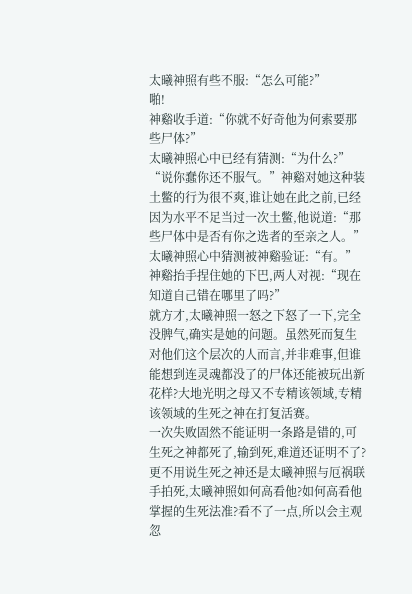太曦神照有些不服:“怎么可能?”
啪!
神谿收手道:“你就不好奇他为何索要那些尸体?”
太曦神照心中已经有猜测:“为什么?”
“说你蠢你还不服气。”神谿对她这种装土鳖的行为很不爽,谁让她在此之前,已经因为水平不足当过一次土鳖,他说道:“那些尸体中是否有你之选者的至亲之人。”
太曦神照心中猜测被神谿验证:“有。”
神谿抬手捏住她的下巴,两人对视:“现在知道自己错在哪里了吗?”
就方才,太曦神照一怒之下怒了一下,完全没脾气,确实是她的问题。虽然死而复生对他们这个层次的人而言,并非难事,但谁能想到连灵魂都没了的尸体还能被玩出新花样?大地光明之母又不专精该领域,专精该领域的生死之神在打复活赛。
一次失败固然不能证明一条路是错的,可生死之神都死了,输到死,难道还证明不了?
更不用说生死之神还是太曦神照与厄祸联手拍死,太曦神照如何高看他?如何高看他掌握的生死法准?看不了一点,所以会主观忽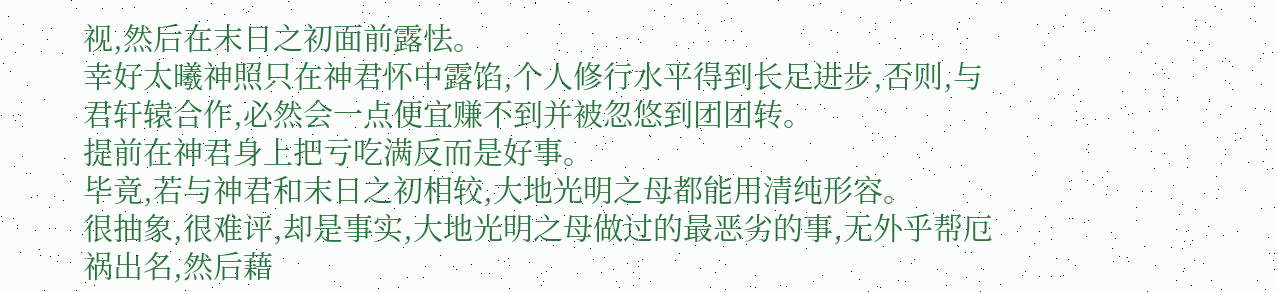视,然后在末日之初面前露怯。
幸好太曦神照只在神君怀中露馅,个人修行水平得到长足进步,否则,与君轩辕合作,必然会一点便宜赚不到并被忽悠到团团转。
提前在神君身上把亏吃满反而是好事。
毕竟,若与神君和末日之初相较,大地光明之母都能用清纯形容。
很抽象,很难评,却是事实,大地光明之母做过的最恶劣的事,无外乎帮厄祸出名,然后藉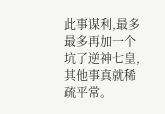此事谋利,最多最多再加一个坑了逆神七皇,其他事真就稀疏平常。